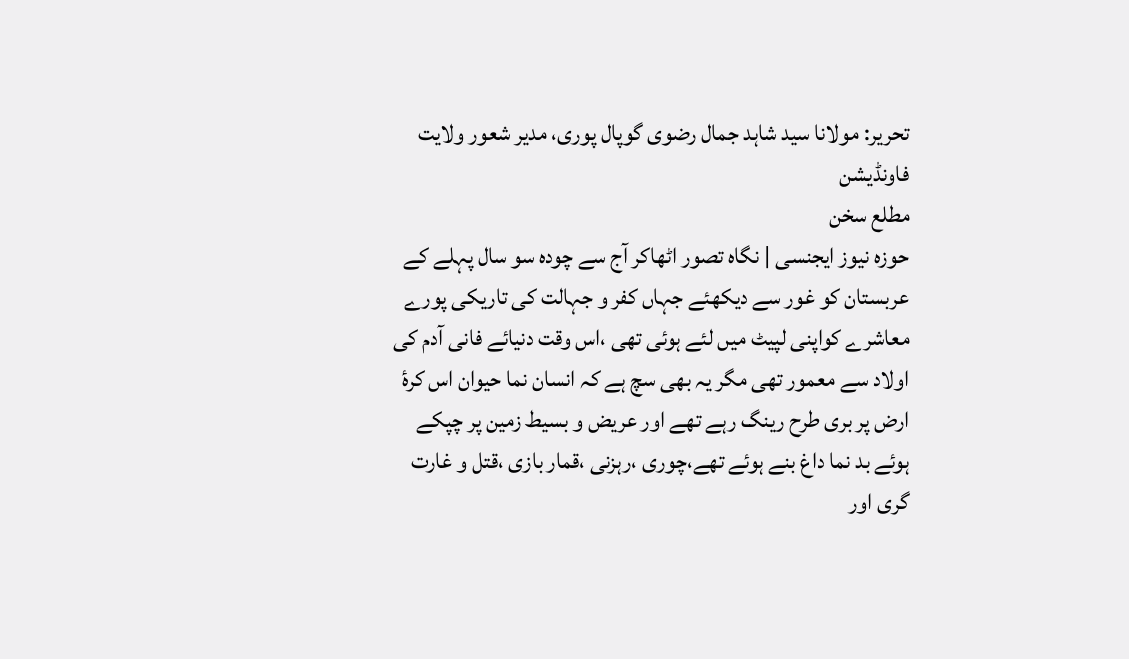تحریر: مولانا سید شاہد جمال رضوی گوپال پوری، مدیر شعور ولایت فاونڈیشن
مطلع سخن
حوزه نیوز ایجنسی | نگاہ تصور اٹھاکر آج سے چودہ سو سال پہلے کے عربستان کو غور سے دیکھئے جہاں کفر و جہالت کی تاریکی پورے معاشرے کواپنی لپیٹ میں لئے ہوئی تھی ،اس وقت دنیائے فانی آدم کی اولاد سے معمور تھی مگر یہ بھی سچ ہے کہ انسان نما حیوان اس کرۂ ارض پر بری طرح رینگ رہے تھے اور عریض و بسیط زمین پر چپکے ہوئے بد نما داغ بنے ہوئے تھے،چوری ،رہزنی ،قمار بازی ،قتل و غارت گری اور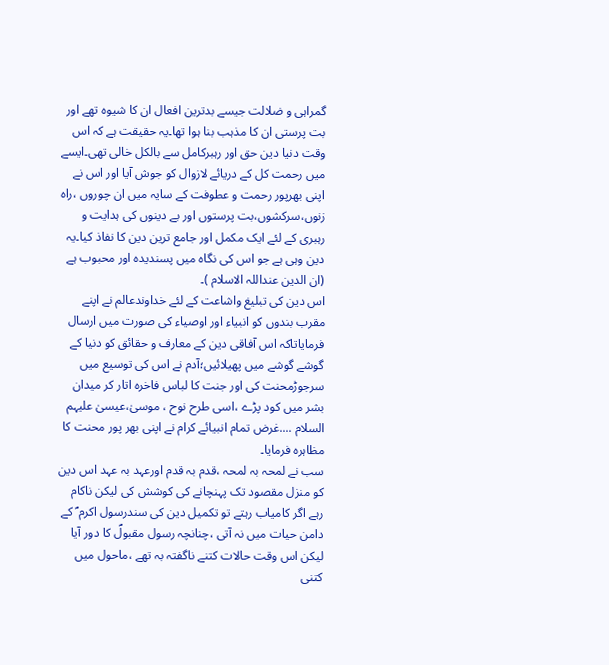گمراہی و ضلالت جیسے بدترین افعال ان کا شیوہ تھے اور بت پرستی ان کا مذہب بنا ہوا تھا۔یہ حقیقت ہے کہ اس وقت دنیا دین حق اور رہبرکامل سے بالکل خالی تھی۔ایسے میں رحمت کل کے دریائے لازوال کو جوش آیا اور اس نے اپنی بھرپور رحمت و عطوفت کے سایہ میں ان چوروں ،راہ زنوں،سرکشوں،بت پرستوں اور بے دینوں کی ہدایت و رہبری کے لئے ایک مکمل اور جامع ترین دین کا نفاذ کیا۔یہ دین وہی ہے جو اس کی نگاہ میں پسندیدہ اور محبوب ہے (ان الدین عنداللہ الاسلام )۔
اس دین کی تبلیغ واشاعت کے لئے خداوندعالم نے اپنے مقرب بندوں کو انبیاء اور اوصیاء کی صورت میں ارسال فرمایاتاکہ اس آفاقی دین کے معارف و حقائق کو دنیا کے گوشے گوشے میں پھیلائیں؛آدم نے اس کی توسیع میں سرجوڑمحنت کی اور جنت کا لباس فاخرہ اتار کر میدان بشر میں کود پڑے ،اسی طرح نوح ، موسیٰ،عیسیٰ علیہم السلام ....غرض تمام انبیائے کرام نے اپنی بھر پور محنت کا مظاہرہ فرمایا۔
سب نے لمحہ بہ لمحہ ،قدم بہ قدم اورعہد بہ عہد اس دین کو منزل مقصود تک پہنچانے کی کوشش کی لیکن ناکام رہے اگر کامیاب رہتے تو تکمیل دین کی سندرسول اکرم ؐ کے دامن حیات میں نہ آتی ،چنانچہ رسول مقبولؐ کا دور آیا لیکن اس وقت حالات کتنے ناگفتہ بہ تھے ،ماحول میں کتنی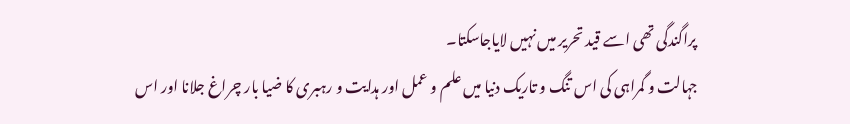پراگندگی تھی اسے قید تحریر میں نہیں لایاجاسکتا۔
جہالت و گمراہی کی اس تنگ و تاریک دنیا میں علم و عمل اور ہدایت و رہبری کا ضیا بار چراغ جلانا اور اس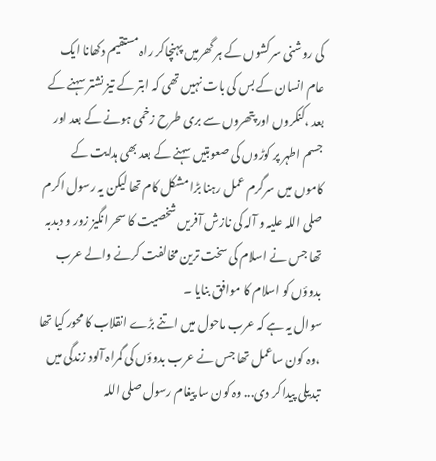کی روشنی سرکشوں کے ہر گھرمیں پہنچاکر راہ مستقیم دکھانا ایک عام انسان کے بس کی بات نہیں تھی کہ ابتر کے تیز نشتر سہنے کے بعد ،کنکروں اور پتھروں سے بری طرح زخمی ہونے کے بعد اور جسم اطہر پر کوڑوں کی صعوبتیں سہنے کے بعد بھی ہدایت کے کاموں میں سرگرم عمل رہنا بڑا مشکل کام تھا لیکن یہ رسول اکرم صلی اللہ علیہ و آلہ کی نازش آفریں شخصیت کا سحر انگیز زور و دبدبہ تھا جس نے اسلام کی سخت ترین مخالفت کرنے والے عرب بدوؤں کو اسلام کا موافق بنایا ۔
سوال یہ ہے کہ عرب ماحول میں اتنے بڑے انقلاب کا محور کیا تھا ،وہ کون ساعمل تھا جس نے عرب بدوؤں کی گمراہ آلود زندگی میں تبدیلی پیدا کر دی... وہ کون سا پیغام رسول صلی اللہ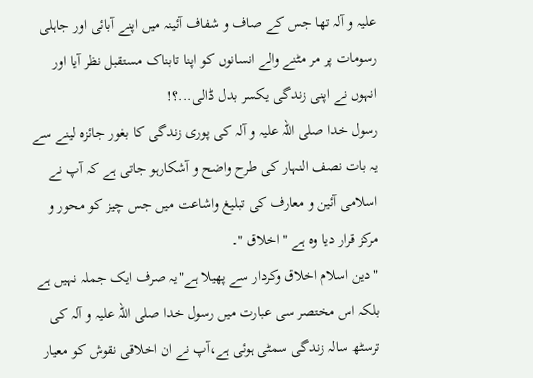علیہ و آلہ تھا جس کے صاف و شفاف آئینہ میں اپنے آبائی اور جاہلی رسومات پر مر مٹنے والے انسانوں کو اپنا تابناک مستقبل نظر آیا اور انہوں نے اپنی زندگی یکسر بدل ڈالی...؟!
رسول خدا صلی اللہ علیہ و آلہ کی پوری زندگی کا بغور جائزہ لینے سے یہ بات نصف النہار کی طرح واضح و آشکارہو جاتی ہے کہ آپ نے اسلامی آئین و معارف کی تبلیغ واشاعت میں جس چیز کو محور و مرکز قرار دیا وہ ہے "اخلاق "۔
"دین اسلام اخلاق وکردار سے پھیلا ہے"یہ صرف ایک جملہ نہیں ہے بلکہ اس مختصر سی عبارت میں رسول خدا صلی اللہ علیہ و آلہ کی ترسٹھ سالہ زندگی سمٹی ہوئی ہے،آپ نے ان اخلاقی نقوش کو معیار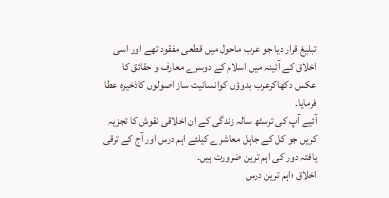تبلیغ قرار دیا جو عرب ماحول میں قطعی مفقود تھے اور اسی اخلاق کے آئینہ میں اسلام کے دوسرے معارف و حقائق کا عکس دکھاکرعرب بدوؤں کوانسانیت ساز اصولوں کاذخیرہ عطا فرمایا۔
آئیے آپ کی ترسٹھ سالہ زندگی کے ان اخلاقی نقوش کا تجزیہ کریں جو کل کے جاہل معاشرے کیلئے اہم درس اور آج کے ترقی یافتہ دور کی اہم ترین ضرورت ہیں۔
اخلاق ؛اہم ترین درس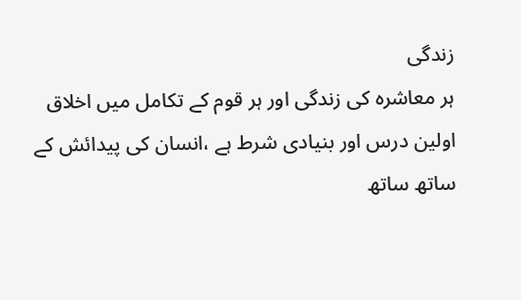زندگی
ہر معاشرہ کی زندگی اور ہر قوم کے تکامل میں اخلاق اولین درس اور بنیادی شرط ہے ،انسان کی پیدائش کے ساتھ ساتھ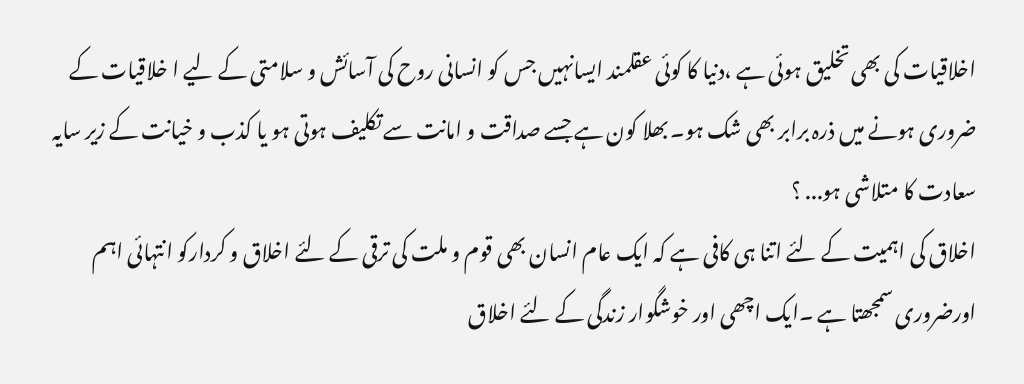اخلاقیات کی بھی تخلیق ہوئی ہے ،دنیا کا کوئی عقلمند ایسانہیں جس کو انسانی روح کی آسائش و سلامتی کے لیے ا خلاقیات کے ضروری ہونے میں ذرہ برابر بھی شک ہو۔ بھلا کون ہے جسے صداقت و امانت سے تکلیف ہوتی ہو یا کذب و خیانت کے زیر سایہ سعادت کا متلاشی ہو... ؟
اخلاق کی اہمیت کے لئے اتنا ہی کافی ہے کہ ایک عام انسان بھی قوم و ملت کی ترقی کے لئے اخلاق و کردارکو انتہائی اہم اورضروری سمجھتا ہے ۔ایک اچھی اور خوشگوار زندگی کے لئے اخلاق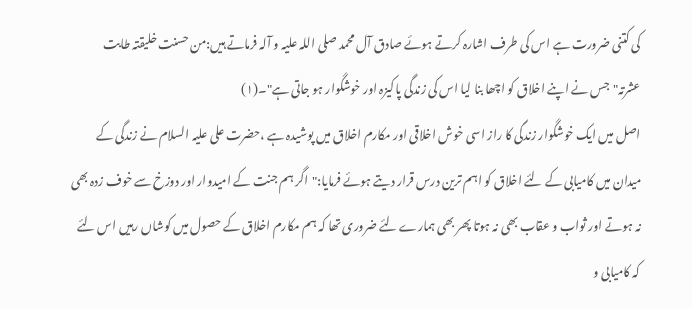کی کتنی ضرورت ہے اس کی طرف اشارہ کرتے ہوئے صادق آل محمد صلی اللہ علیہ و آلہ فرماتے ہیں:من حسنت خلیقتہ طابت عشرتہ"جس نے اپنے اخلاق کو اچھا بنا لیا اس کی زندگی پاکیزہ اور خوشگوار ہو جاتی ہے"۔(١)
اصل میں ایک خوشگوار زندگی کا راز اسی خوش اخلاقی اور مکارم اخلاق میں پوشیدہ ہے ،حضرت علی علیہ السلام نے زندگی کے میدان میں کامیابی کے لئے اخلاق کو اہم ترین درس قرار دیتے ہوئے فرمایا:"اگر ہم جنت کے امیدوار اور دوزخ سے خوف زدہ بھی نہ ہوتے اور ثواب و عقاب بھی نہ ہوتا پھر بھی ہمارے لئے ضروری تھا کہ ہم مکارم اخلاق کے حصول میں کوشاں رہیں اس لئے کہ کامیابی و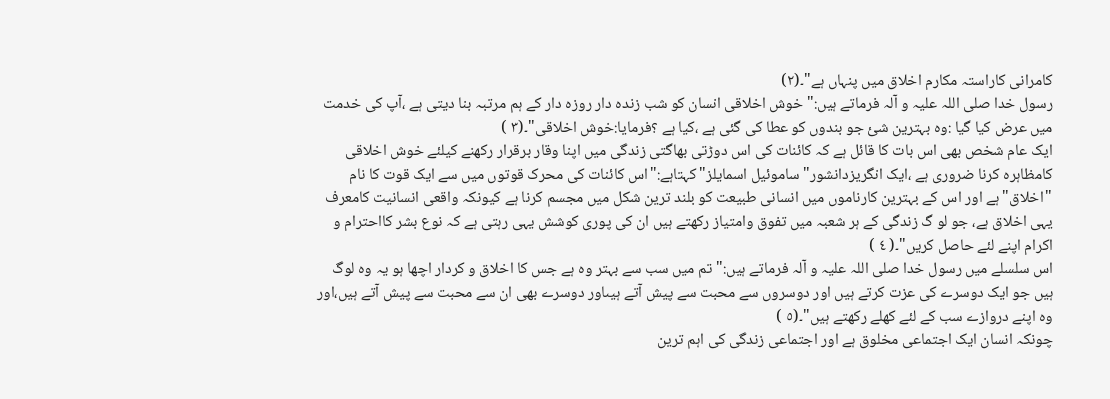کامرانی کاراستہ مکارم اخلاق میں پنہاں ہے"۔(٢)
رسول خدا صلی اللہ علیہ و آلہ فرماتے ہیں:"خوش اخلاقی انسان کو شب زندہ دار روزہ دار کے ہم مرتبہ بنا دیتی ہے ،آپ کی خدمت میں عرض کیا گیا :وہ بہترین شیٔ جو بندوں کو عطا کی گئی ہے ،کیا ہے ؟فرمایا:خوش اخلاقی"۔(٣ )
ایک عام شخص بھی اس بات کا قائل ہے کہ کائنات کی اس دوڑتی بھاگتی زندگی میں اپنا وقار برقرار رکھنے کیلئے خوش اخلاقی کامظاہرہ کرنا ضروری ہے ،ایک انگریزدانشور"ساموئیل اسمایلز"کہتاہے:"اس کائنات کی محرک قوتوں میں سے ایک قوت کا نام "اخلاق"ہے اور اس کے بہترین کارناموں میں انسانی طبیعت کو بلند ترین شکل میں مجسم کرنا ہے کیونکہ واقعی انسانیت کامعرف یہی اخلاق ہے، جو لو گ زندگی کے ہر شعبہ میں تفوق وامتیاز رکھتے ہیں ان کی پوری کوشش یہی رہتی ہے کہ نوع بشر کااحترام و اکرام اپنے لئے حاصل کریں"۔( ٤ )
اس سلسلے میں رسول خدا صلی اللہ علیہ و آلہ فرماتے ہیں:"تم میں سب سے بہتر وہ ہے جس کا اخلاق و کردار اچھا ہو یہ وہ لوگ ہیں جو ایک دوسرے کی عزت کرتے ہیں اور دوسروں سے محبت سے پیش آتے ہیںاور دوسرے بھی ان سے محبت سے پیش آتے ہیں،اور وہ اپنے دروازے سب کے لئے کھلے رکھتے ہیں"۔(٥ )
چونکہ انسان ایک اجتماعی مخلوق ہے اور اجتماعی زندگی کی اہم ترین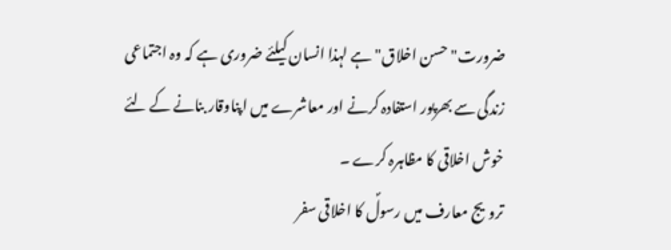ضرورت"حسن اخلاق"ہے لہذا انسان کیلئے ضروری ہے کہ وہ اجتماعی زندگی سے بھرپور استفادہ کرنے اور معاشرے میں اپناوقار بنانے کے لئے خوش اخلاقی کا مظاہرہ کرے ۔
ترویج معارف میں رسولؐ کا اخلاقی سفر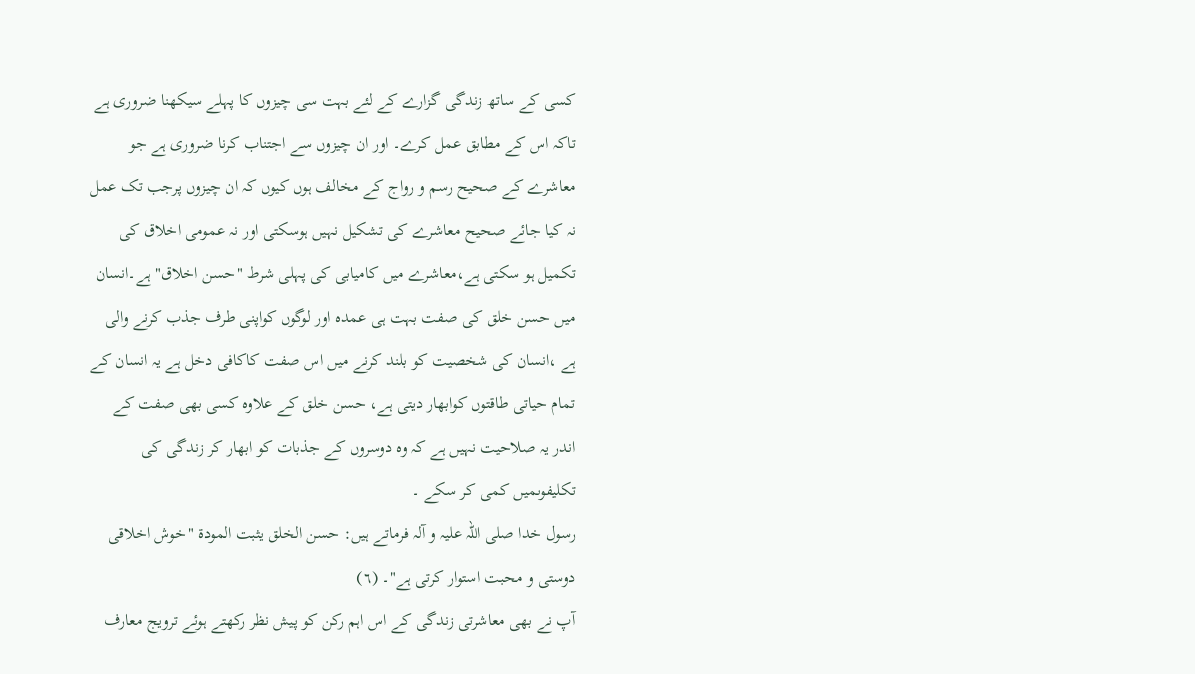کسی کے ساتھ زندگی گزارے کے لئے بہت سی چیزوں کا پہلے سیکھنا ضروری ہے تاکہ اس کے مطابق عمل کرے۔ اور ان چیزوں سے اجتناب کرنا ضروری ہے جو معاشرے کے صحیح رسم و رواج کے مخالف ہوں کیوں کہ ان چیزوں پرجب تک عمل نہ کیا جائے صحیح معاشرے کی تشکیل نہیں ہوسکتی اور نہ عمومی اخلاق کی تکمیل ہو سکتی ہے،معاشرے میں کامیابی کی پہلی شرط "حسن اخلاق"ہے۔انسان میں حسن خلق کی صفت بہت ہی عمدہ اور لوگوں کواپنی طرف جذب کرنے والی ہے ،انسان کی شخصیت کو بلند کرنے میں اس صفت کاکافی دخل ہے یہ انسان کے تمام حیاتی طاقتوں کوابھار دیتی ہے، حسن خلق کے علاوہ کسی بھی صفت کے اندر یہ صلاحیت نہیں ہے کہ وہ دوسروں کے جذبات کو ابھار کر زندگی کی تکلیفوںمیں کمی کر سکے ۔
رسول خدا صلی اللہ علیہ و آلہ فرماتے ہیں: حسن الخلق یثبت المودة "خوش اخلاقی دوستی و محبت استوار کرتی ہے"۔ (٦)
آپ نے بھی معاشرتی زندگی کے اس اہم رکن کو پیش نظر رکھتے ہوئے ترویج معارف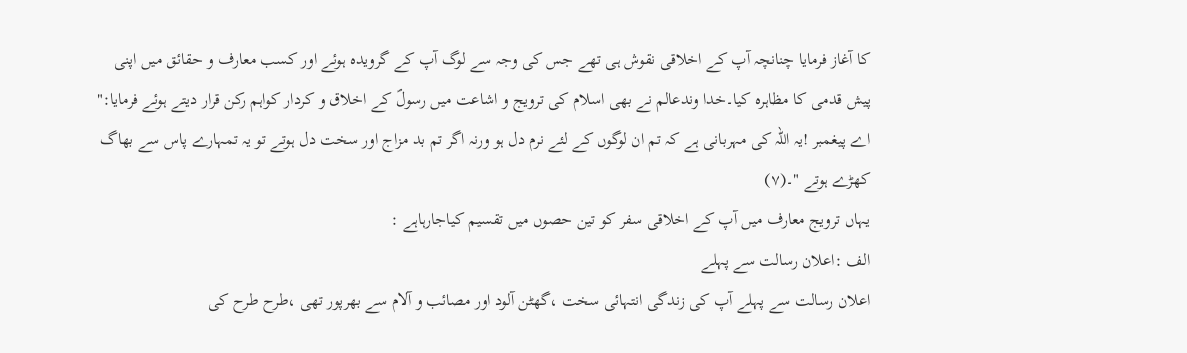کا آغاز فرمایا چنانچہ آپ کے اخلاقی نقوش ہی تھے جس کی وجہ سے لوگ آپ کے گرویدہ ہوئے اور کسب معارف و حقائق میں اپنی پیش قدمی کا مظاہرہ کیا۔خدا وندعالم نے بھی اسلام کی ترویج و اشاعت میں رسولؐ کے اخلاق و کردار کواہم رکن قرار دیتے ہوئے فرمایا:" اے پیغمبر !یہ اللہ کی مہربانی ہے کہ تم ان لوگوں کے لئے نرم دل ہو ورنہ اگر تم بد مزاج اور سخت دل ہوتے تو یہ تمہارے پاس سے بھاگ کھڑے ہوتے "۔(٧)
یہاں ترویج معارف میں آپ کے اخلاقی سفر کو تین حصوں میں تقسیم کیاجارہاہے :
الف :اعلان رسالت سے پہلے
اعلان رسالت سے پہلے آپ کی زندگی انتہائی سخت ،گھٹن آلود اور مصائب و آلام سے بھرپور تھی ،طرح طرح کی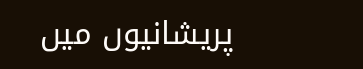پریشانیوں میں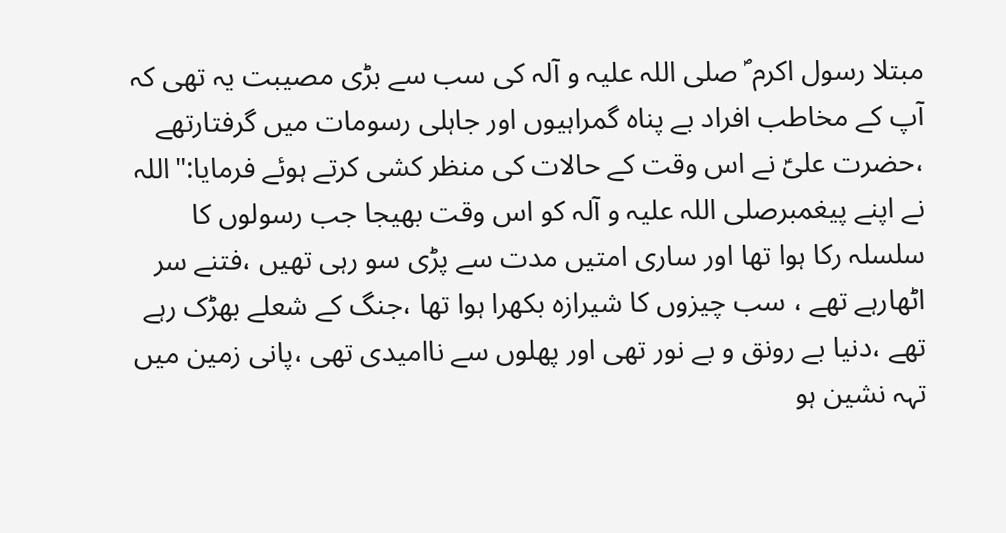مبتلا رسول اکرم ؐ صلی اللہ علیہ و آلہ کی سب سے بڑی مصیبت یہ تھی کہ آپ کے مخاطب افراد بے پناہ گمراہیوں اور جاہلی رسومات میں گرفتارتھے ،حضرت علیؑ نے اس وقت کے حالات کی منظر کشی کرتے ہوئے فرمایا:"اللہ نے اپنے پیغمبرصلی اللہ علیہ و آلہ کو اس وقت بھیجا جب رسولوں کا سلسلہ رکا ہوا تھا اور ساری امتیں مدت سے پڑی سو رہی تھیں ،فتنے سر اٹھارہے تھے ، سب چیزوں کا شیرازہ بکھرا ہوا تھا ،جنگ کے شعلے بھڑک رہے تھے ،دنیا بے رونق و بے نور تھی اور پھلوں سے ناامیدی تھی ،پانی زمین میں تہہ نشین ہو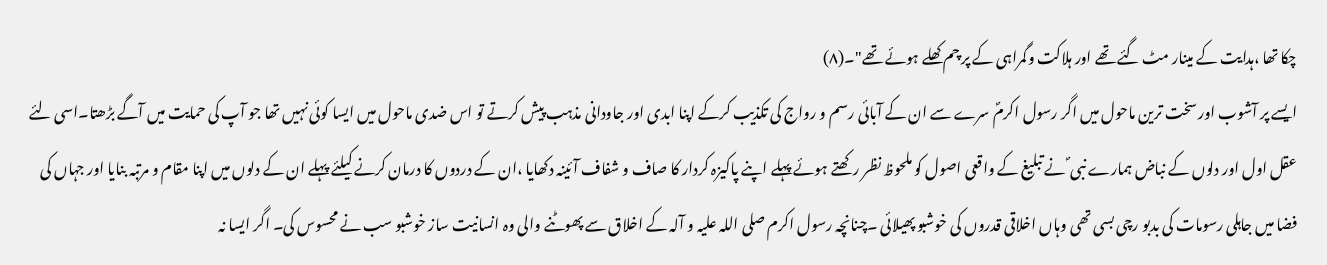چکا تھا ،ہدایت کے مینار مٹ گئے تھے اور ہلاکت وگمراہی کے پر چم کھلے ہوئے تھے"۔(٨)
ایسے پر آشوب اور سخت ترین ماحول میں اگر رسول اکرمؐ سرے سے ان کے آبائی رسم و رواج کی تکذیب کرکے اپنا ابدی اور جاودانی مذہب پیش کرتے تو اس ضدی ماحول میں ایسا کوئی نہیں تھا جو آپ کی حمایت میں آگے بڑھتا۔اسی لئے عقل اول اور دلوں کے نباض ہمارے نبی ؐ نے تبلیغ کے واقعی اصول کو ملحوظ نظر رکھتے ہوئے پہلے اپنے پاکیزہ کردار کا صاف و شفاف آئینہ دکھایا ،ان کے دردوں کا درمان کرنے کیلئے پہلے ان کے دلوں میں اپنا مقام و مرتبہ بنایا اور جہاں کی فضا میں جاہلی رسومات کی بدبو رچی بسی تھی وہاں اخلاقی قدروں کی خوشبو پھیلائی ۔چنانچہ رسول اکرم صلی اللہ علیہ و آلہ کے اخلاق سے پھوٹنے والی وہ انسانیت ساز خوشبو سب نے محسوس کی۔ اگر ایسا نہ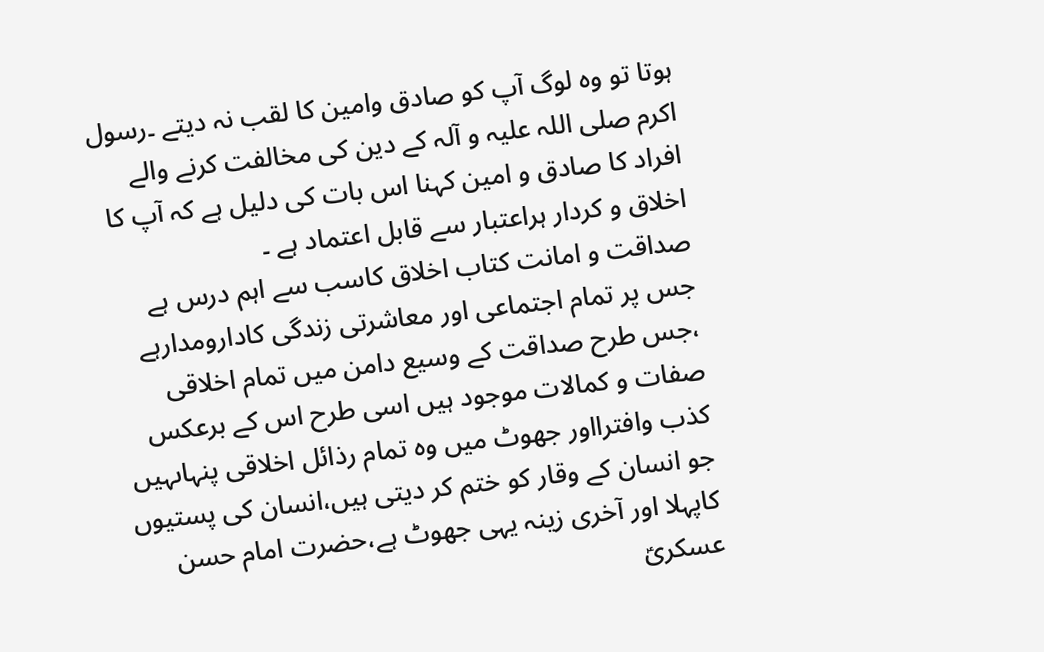ہوتا تو وہ لوگ آپ کو صادق وامین کا لقب نہ دیتے ۔رسول اکرم صلی اللہ علیہ و آلہ کے دین کی مخالفت کرنے والے افراد کا صادق و امین کہنا اس بات کی دلیل ہے کہ آپ کا اخلاق و کردار ہراعتبار سے قابل اعتماد ہے ۔
صداقت و امانت کتاب اخلاق کاسب سے اہم درس ہے جس پر تمام اجتماعی اور معاشرتی زندگی کادارومدارہے ،جس طرح صداقت کے وسیع دامن میں تمام اخلاقی صفات و کمالات موجود ہیں اسی طرح اس کے برعکس کذب وافترااور جھوٹ میں وہ تمام رذائل اخلاقی پنہاںہیں جو انسان کے وقار کو ختم کر دیتی ہیں،انسان کی پستیوں کاپہلا اور آخری زینہ یہی جھوٹ ہے،حضرت امام حسن عسکریؑ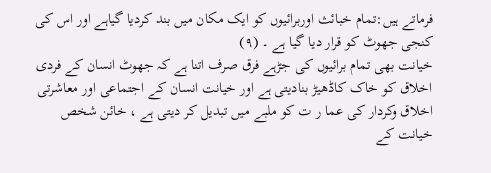فرماتے ہیں:تمام خبائث اوربرائیوں کو ایک مکان میں بند کردیا گیاہے اور اس کی کنجی جھوٹ کو قرار دیا گیا ہے ۔ (٩)
خیانت بھی تمام برائیوں کی جڑہے فرق صرف اتنا ہے کہ جھوٹ انسان کے فردی اخلاق کو خاک کاڈھیڑ بنادیتی ہے اور خیانت انسان کے اجتماعی اور معاشرتی اخلاق وکردار کی عما ر ت کو ملبے میں تبدیل کر دیتی ہے ، خائن شخص خیانت کے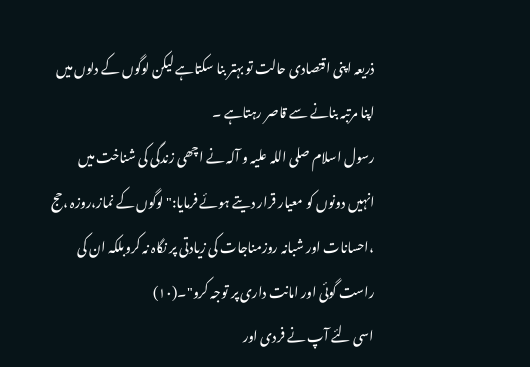ذریعہ اپنی اقتصادی حالت تو بہتر بنا سکتاہے لیکن لوگوں کے دلوں میں اپنا مرتبہ بنانے سے قاصر رہتاہے ۔
رسول اسلام صلی اللہ علیہ و آلہ نے اچھی زندگی کی شناخت میں انہیں دونوں کو معیار قرار دیتے ہوئے فرمایا:"لوگوں کے نماز،روزہ ،حج ،احسانات اور شبانہ روزمناجات کی زیادتی پر نگاہ نہ کروبلکہ ان کی راست گوئی اور امانت داری پر توجہ کرو"۔(١٠)
اسی لئے آپ نے فردی اور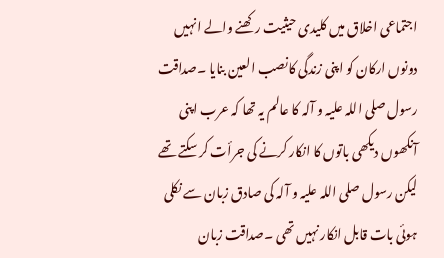اجتماعی اخلاق میں کلیدی حیثیت رکھنے والے انہیں دونوں ارکان کو اپنی زندگی کانصب العین بنایا ۔صداقت رسول صلی اللہ علیہ و آلہ کا عالم یہ تھا کہ عرب اپنی آنکھوں دیکھی باتوں کا انکار کرنے کی جرأت کر سکتے تھے لیکن رسول صلی اللہ علیہ و آلہ کی صادق زبان سے نکلی ہوئی بات قابل انکار نہیں تھی ۔صداقت زبان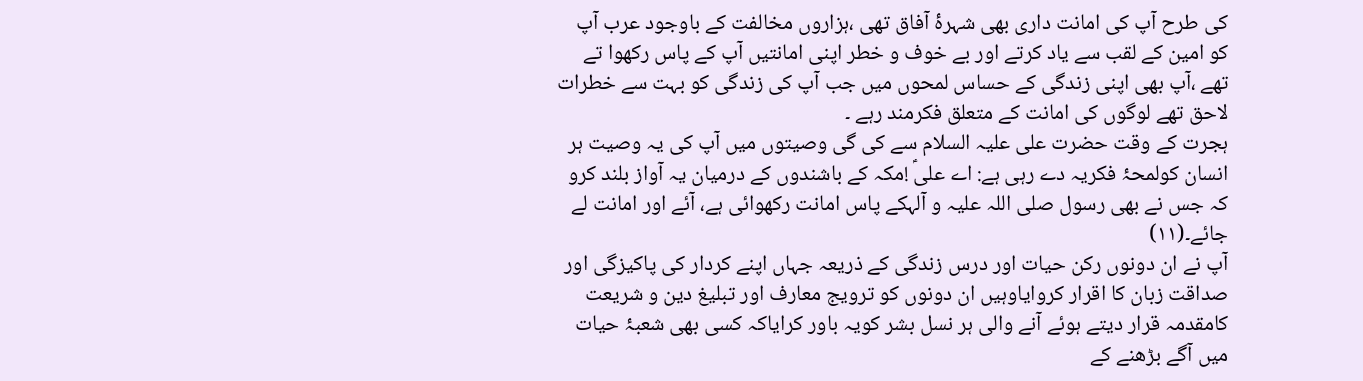کی طرح آپ کی امانت داری بھی شہرۂ آفاق تھی ،ہزاروں مخالفت کے باوجود عرب آپ کو امین کے لقب سے یاد کرتے اور بے خوف و خطر اپنی امانتیں آپ کے پاس رکھوا تے تھے ،آپ بھی اپنی زندگی کے حساس لمحوں میں جب آپ کی زندگی کو بہت سے خطرات لاحق تھے لوگوں کی امانت کے متعلق فکرمند رہے ۔
ہجرت کے وقت حضرت علی علیہ السلام سے کی گی وصیتوں میں آپ کی یہ وصیت ہر انسان کولمحۂ فکریہ دے رہی ہے: اے علیؑ !مکہ کے باشندوں کے درمیان یہ آواز بلند کرو کہ جس نے بھی رسول صلی اللہ علیہ و آلہکے پاس امانت رکھوائی ہے، آئے اور امانت لے جائے۔(١١)
آپ نے ان دونوں رکن حیات اور درس زندگی کے ذریعہ جہاں اپنے کردار کی پاکیزگی اور صداقت زبان کا اقرار کروایاوہیں ان دونوں کو ترویج معارف اور تبلیغ دین و شریعت کامقدمہ قرار دیتے ہوئے آنے والی ہر نسل بشر کویہ باور کرایاکہ کسی بھی شعبۂ حیات میں آگے بڑھنے کے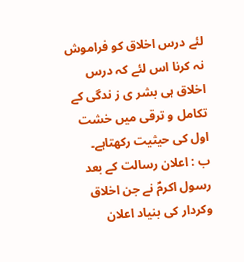لئے درس اخلاق کو فراموش نہ کرنا اس لئے کہ درس اخلاق ہی بشر ی ز ندگی کے تکامل و ترقی میں خشت اول کی حیثیت رکھتاہے۔
ب : اعلان رسالت کے بعد
رسول اکرمؐ نے جن اخلاق وکردار کی بنیاد اعلان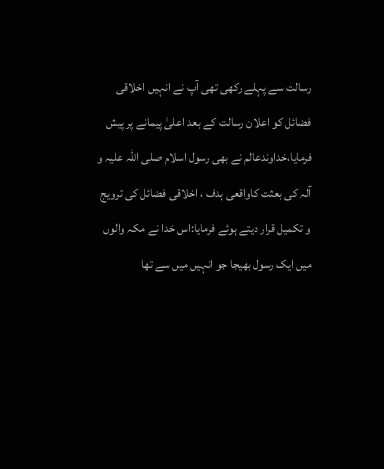رسالت سے پہلے رکھی تھی آپ نے انہیں اخلاقی فضائل کو اعلان رسالت کے بعد اعلیٰ پیمانے پر پیش فرمایا،خداوندعالم نے بھی رسول اسلام صلی اللہ علیہ و آلہ کی بعثت کاواقعی ہدف ، اخلاقی فضائل کی ترویج و تکمیل قرار دیتے ہوئے فرمایا:اس خدا نے مکہ والوں میں ایک رسول بھیجا جو انہیں میں سے تھا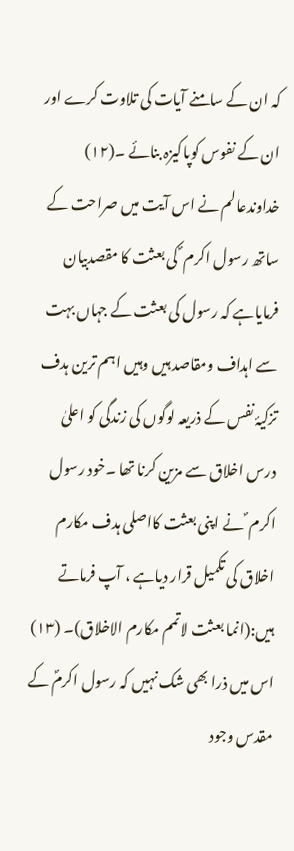کہ ان کے سامنے آیات کی تلاوت کرے اور ان کے نفوس کوپاکیزہ بنائے ۔(١٢)
خداوندعالم نے اس آیت میں صراحت کے ساتھ رسول اکرم ؐ کی بعثت کا مقصدبیان فرمایاہے کہ رسول کی بعثت کے جہاں بہت سے اہداف ومقاصد ہیں وہیں اہم ترین ہدف تزکیۂ نفس کے ذریعہ لوگوں کی زندگی کو اعلیٰ درس اخلاق سے مزین کرنا تھا ۔خود رسول اکرم ؐ نے اپنی بعثت کااصلی ہدف مکارم اخلاق کی تکمیل قرار دیاہے ، آپ فرماتے ہیں:(انما بعثت لاتمم مکارم الاخلاق)۔ (١٣)
اس میں ذرا بھی شک نہیں کہ رسول اکرمؐ کے مقدس وجود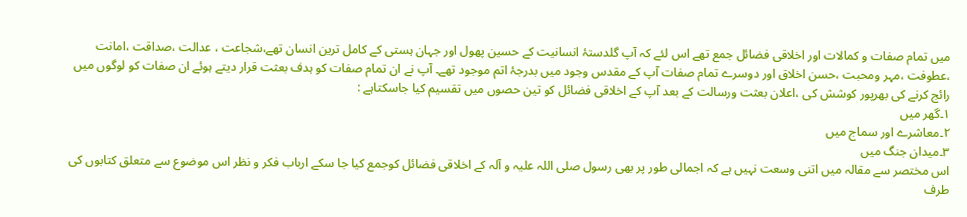میں تمام صفات و کمالات اور اخلاقی فضائل جمع تھے اس لئے کہ آپ گلدستۂ انسانیت کے حسین پھول اور جہان ہستی کے کامل ترین انسان تھے،شجاعت ، عدالت ،صداقت ،امانت ،عطوفت ،مہر ومحبت ،حسن اخلاق اور دوسرے تمام صفات آپ کے مقدس وجود میں بدرجۂ اتم موجود تھے۔ آپ نے ان تمام صفات کو ہدف بعثت قرار دیتے ہوئے ان صفات کو لوگوں میں رائج کرنے کی بھرپور کوشش کی ،اعلان بعثت ورسالت کے بعد آپ کے اخلاقی فضائل کو تین حصوں میں تقسیم کیا جاسکتاہے :
١۔گھر میں
٢۔معاشرے اور سماج میں
٣۔میدان جنگ میں
اس مختصر سے مقالہ میں اتنی وسعت نہیں ہے کہ اجمالی طور پر بھی رسول صلی اللہ علیہ و آلہ کے اخلاقی فضائل کوجمع کیا جا سکے ارباب فکر و نظر اس موضوع سے متعلق کتابوں کی طرف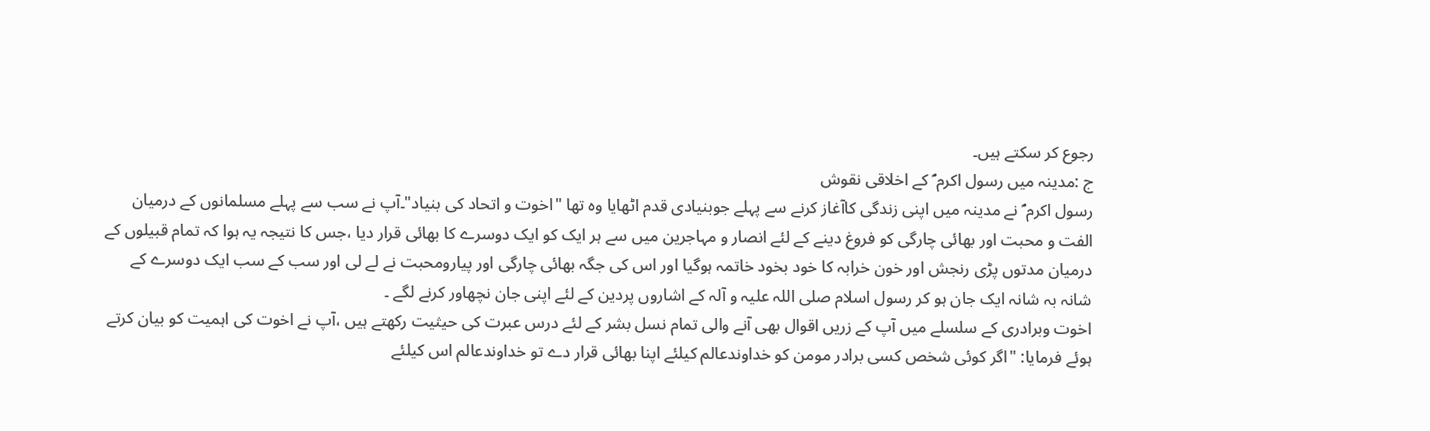رجوع کر سکتے ہیں۔
ج :مدینہ میں رسول اکرم ؐ کے اخلاقی نقوش
رسول اکرم ؐ نے مدینہ میں اپنی زندگی کاآغاز کرنے سے پہلے جوبنیادی قدم اٹھایا وہ تھا "اخوت و اتحاد کی بنیاد"۔آپ نے سب سے پہلے مسلمانوں کے درمیان الفت و محبت اور بھائی چارگی کو فروغ دینے کے لئے انصار و مہاجرین میں سے ہر ایک کو ایک دوسرے کا بھائی قرار دیا ،جس کا نتیجہ یہ ہوا کہ تمام قبیلوں کے درمیان مدتوں پڑی رنجش اور خون خرابہ کا خود بخود خاتمہ ہوگیا اور اس کی جگہ بھائی چارگی اور پیارومحبت نے لے لی اور سب کے سب ایک دوسرے کے شانہ بہ شانہ ایک جان ہو کر رسول اسلام صلی اللہ علیہ و آلہ کے اشاروں پردین کے لئے اپنی جان نچھاور کرنے لگے ۔
اخوت وبرادری کے سلسلے میں آپ کے زریں اقوال بھی آنے والی تمام نسل بشر کے لئے درس عبرت کی حیثیت رکھتے ہیں ،آپ نے اخوت کی اہمیت کو بیان کرتے ہوئے فرمایا: "اگر کوئی شخص کسی برادر مومن کو خداوندعالم کیلئے اپنا بھائی قرار دے تو خداوندعالم اس کیلئے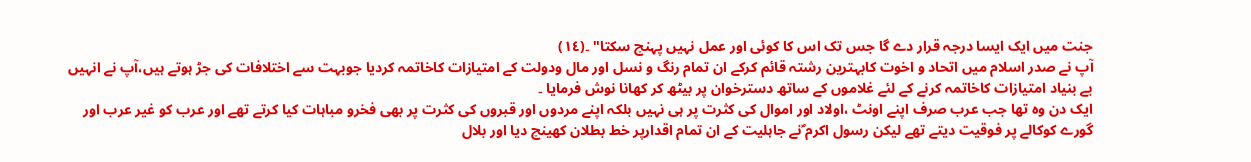جنت میں ایک ایسا درجہ قرار دے گا جس تک اس کا کوئی اور عمل نہیں پہنچ سکتا" ۔(١٤)
آپ نے صدر اسلام میں اتحاد و اخوت کابہترین رشتہ قائم کرکے ان تمام رنگ و نسل اور مال ودولت کے امتیازات کاخاتمہ کردیا جوبہت سے اختلافات کی جڑ ہوتے ہیں،آپ نے انہیں بے بنیاد امتیازات کاخاتمہ کرنے کے لئے غلاموں کے ساتھ دسترخوان پر بیٹھ کر کھانا نوش فرمایا ۔
ایک دن وہ تھا جب عرب صرف اپنے اونٹ ،اولاد اور اموال کی کثرت پر ہی نہیں بلکہ اپنے مردوں اور قبروں کی کثرت پر بھی فخرو مباہات کیا کرتے تھے اور عرب کو غیر عرب اور گورے کوکالے پر فوقیت دیتے تھے لیکن رسول اکرم ؐنے جاہلیت کے ان تمام اقدارپر خط بطلان کھینچ دیا اور بلال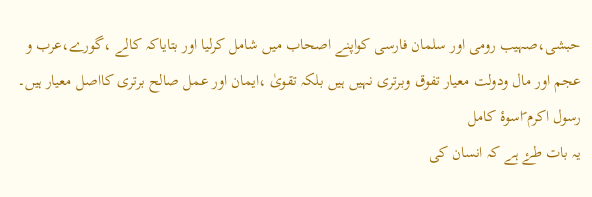حبشی،صہیب رومی اور سلمان فارسی کواپنے اصحاب میں شامل کرلیا اور بتایاکہ کالے ،گورے،عرب و عجم اور مال ودولت معیار تفوق وبرتری نہیں ہیں بلکہ تقویٰ ،ایمان اور عمل صالح برتری کااصل معیار ہیں۔
رسول اکرم ؐاسوۂ کامل
یہ بات طۓ ہے کہ انسان کی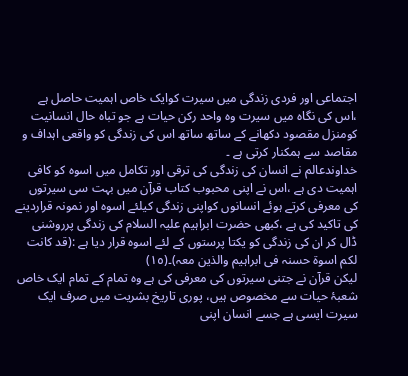اجتماعی اور فردی زندگی میں سیرت کوایک خاص اہمیت حاصل ہے ،اس کی نگاہ میں سیرت وہ واحد رکن حیات ہے جو تباہ حال انسانیت کومنزل مقصود دکھانے کے ساتھ ساتھ اس کی زندگی کو واقعی اہداف و مقاصد سے ہمکنار کرتی ہے ۔
خداوندعالم نے انسان کی زندگی کی ترقی اور تکامل میں اسوہ کو کافی اہمیت دی ہے ،اس نے اپنی محبوب کتاب قرآن میں بہت سی سیرتوں کی معرفی کرتے ہوئے انسانوں کواپنی زندگی کیلئے اسوہ اور نمونہ قراردینے کی تاکید کی ہے ،کبھی حضرت ابراہیم علیہ السلام کی زندگی پرروشنی ڈال کر ان کی زندگی کو یکتا پرستوں کے لئے اسوہ قرار دیا ہے :(قد کانت لکم اسوة حسنہ فی ابراہیم والذین معہ)۔(١٥)
لیکن قرآن نے جتنی سیرتوں کی معرفی کی ہے وہ تمام کے تمام ایک خاص شعبۂ حیات سے مخصوص ہیں، پوری تاریخ بشریت میں صرف ایک سیرت ایسی ہے جسے انسان اپنی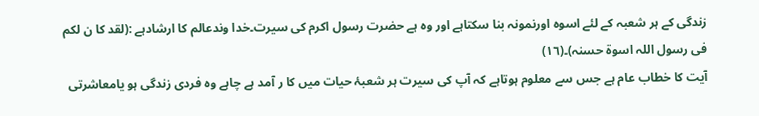زندگی کے ہر شعبہ کے لئے اسوہ اورنمونہ بنا سکتاہے اور وہ ہے حضرت رسول اکرم کی سیرت۔خدا وندعالم کا ارشادہے :(لقد کا ن لکم فی رسول اللہ اسوة حسنہ)۔(١٦)
آیت کا خطاب عام ہے جس سے معلوم ہوتاہے کہ آپ کی سیرت ہر شعبۂ حیات میں کا ر آمد ہے چاہے وہ فردی زندگی ہو یامعاشرتی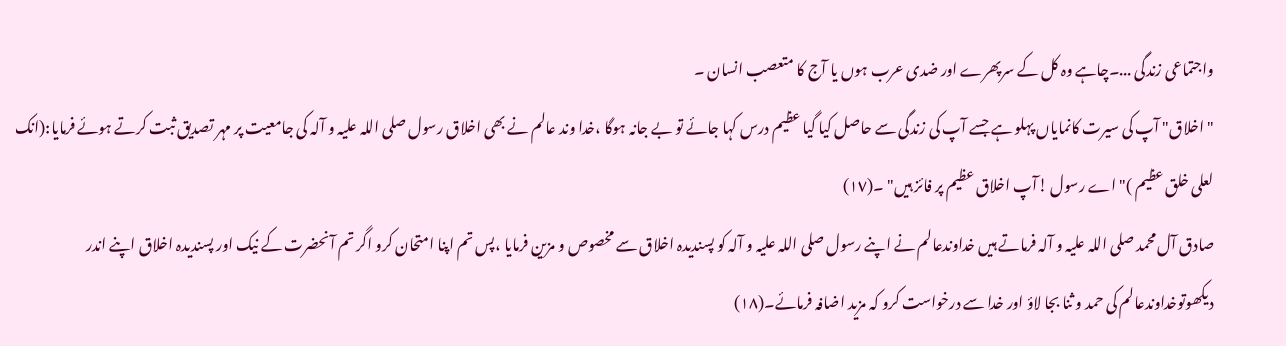واجتماعی زندگی ...۔چاہے وہ کل کے سرپھرے اور ضدی عرب ہوں یا آج کا متعصب انسان ۔
"اخلاق" آپ کی سیرت کانمایاں پہلو ہے جسے آپ کی زندگی سے حاصل کیا گیا عظیم درس کہا جائے تو بے جانہ ہوگا ،خدا وند عالم نے بھی اخلاق رسول صلی اللہ علیہ و آلہ کی جامعیت پر مہر تصدیق ثبت کرتے ہوئے فرمایا:(انک لعلی خلق عظیم )"اے رسول !آپ اخلاق عظیم پر فائز ہیں" ۔(١٧)
صادق آل محمد صلی اللہ علیہ و آلہ فرماتے ہیں خداوندعالم نے اپنے رسول صلی اللہ علیہ و آلہ کو پسندیدہ اخلاق سے مخصوص و مزین فرمایا ،پس تم اپنا امتحان کرو اگر تم آنحضرت کے نیک اور پسندیدہ اخلاق اپنے اندر دیکھوتوخداوندعالم کی حمد و ثنا بجا لاؤ اور خدا سے درخواست کرو کہ مزید اضافہ فرمائے۔(١٨)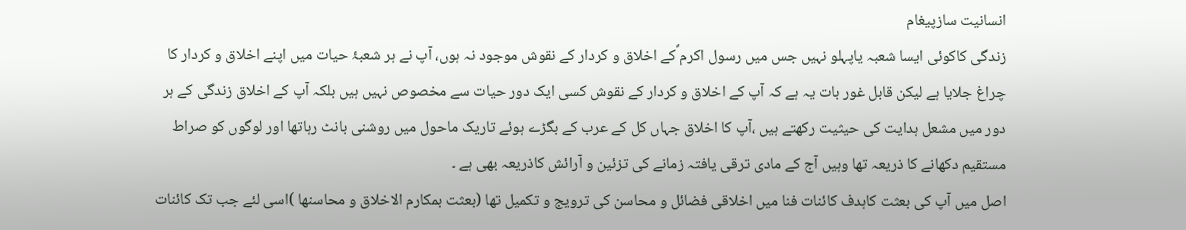انسانیت سازپیغام
زندگی کاکوئی ایسا شعبہ یاپہلو نہیں جس میں رسول اکرم ؐکے اخلاق و کردار کے نقوش موجود نہ ہوں، آپ نے ہر شعبۂ حیات میں اپنے اخلاق و کردار کا چراغ جلایا ہے لیکن قابل غور بات یہ ہے کہ آپ کے اخلاق و کردار کے نقوش کسی ایک دور حیات سے مخصوص نہیں ہیں بلکہ آپ کے اخلاق زندگی کے ہر دور میں مشعل ہدایت کی حیثیت رکھتے ہیں ،آپ کا اخلاق جہاں کل کے عرب کے بگڑے ہوئے تاریک ماحول میں روشنی بانٹ رہاتھا اور لوگوں کو صراط مستقیم دکھانے کا ذریعہ تھا وہیں آج کے مادی ترقی یافتہ زمانے کی تزئین و آرائش کاذریعہ بھی ہے ۔
اصل میں آپ کی بعثت کاہدف کائنات فنا میں اخلاقی فضائل و محاسن کی ترویج و تکمیل تھا (بعثت بمکارم الاخلاق و محاسنھا )اسی لئے جب تک کائنات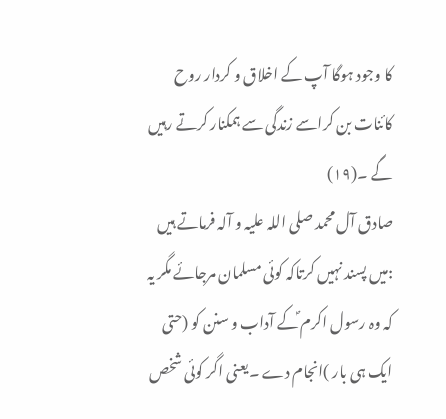کا وجود ہوگا آپ کے اخلاق و کردار روح کائنات بن کراسے زندگی سے ہمکنار کرتے رہیں گے ۔(١٩)
صادق آل محمد صلی اللہ علیہ و آلہ فرماتے ہیں :میں پسند نہیں کرتاکہ کوئی مسلمان مرجائے مگر یہ کہ وہ رسول اکرم ؐکے آداب و سنن کو (حتی ایک ہی بار )انجام دے ۔یعنی اگر کوئی شخص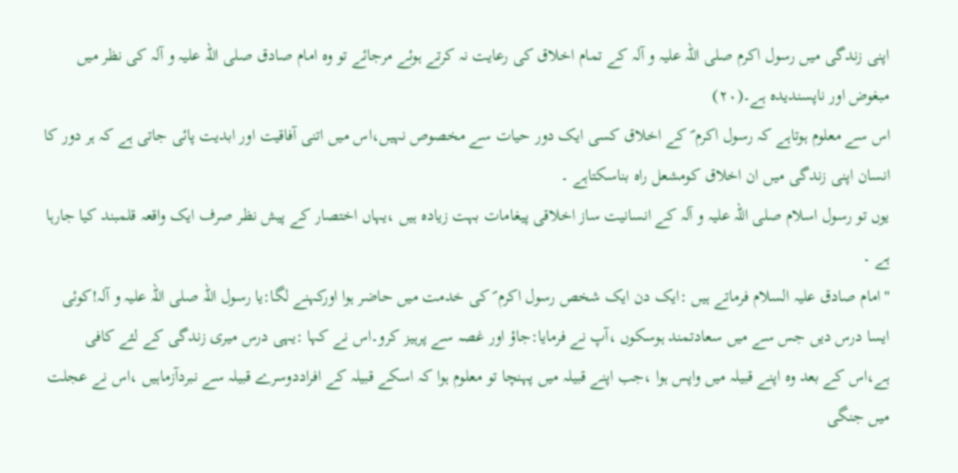اپنی زندگی میں رسول اکرم صلی اللہ علیہ و آلہ کے تمام اخلاق کی رعایت نہ کرتے ہوئے مرجائے تو وہ امام صادق صلی اللہ علیہ و آلہ کی نظر میں مبغوض اور ناپسندیدہ ہے۔(٢٠)
اس سے معلوم ہوتاہے کہ رسول اکرم ؐ کے اخلاق کسی ایک دور حیات سے مخصوص نہیں،اس میں اتنی آفاقیت اور ابدیت پائی جاتی ہے کہ ہر دور کا انسان اپنی زندگی میں ان اخلاق کومشعل راہ بناسکتاہے ۔
یوں تو رسول اسلام صلی اللہ علیہ و آلہ کے انسانیت ساز اخلاقی پیغامات بہت زیادہ ہیں ،یہاں اختصار کے پیش نظر صرف ایک واقعہ قلمبند کیا جارہا ہے ۔
"امام صادق علیہ السلام فرماتے ہیں :ایک دن ایک شخص رسول اکرم ؐ کی خدمت میں حاضر ہوا اورکہنے لگا:یا رسول اللہ صلی اللہ علیہ و آلہ!کوئی ایسا درس دیں جس سے میں سعادتمند ہوسکوں ،آپ نے فرمایا:جاؤ اور غصہ سے پرہیز کرو۔اس نے کہا :یہی درس میری زندگی کے لئے کافی ہے،اس کے بعد وہ اپنے قبیلہ میں واپس ہوا ،جب اپنے قبیلہ میں پہنچا تو معلوم ہوا کہ اسکے قبیلہ کے افراددوسرے قبیلہ سے نبردآزماہیں ،اس نے عجلت میں جنگی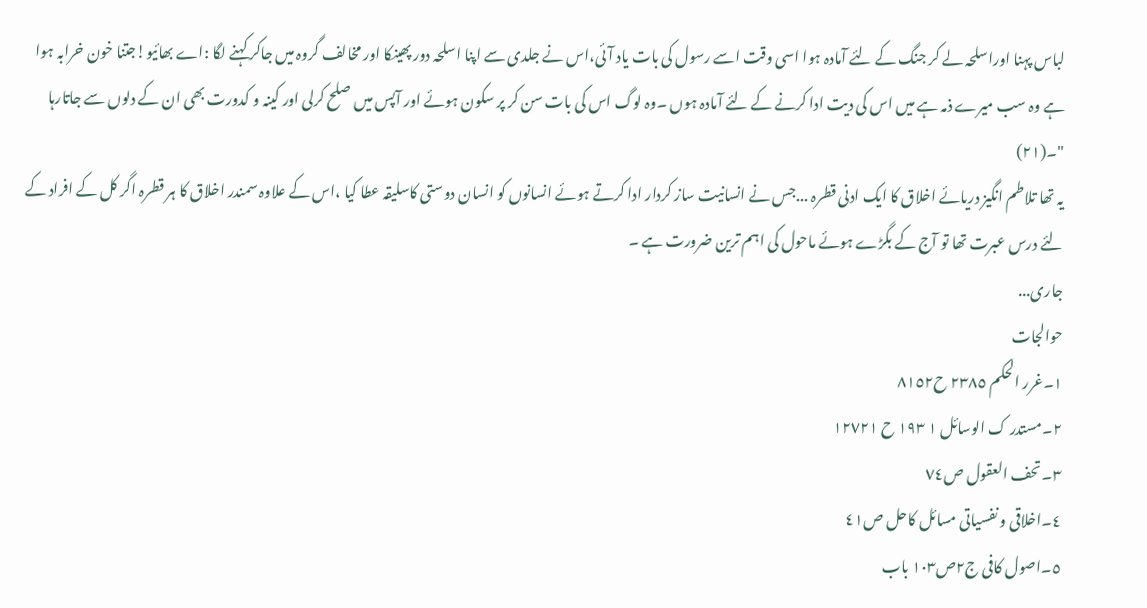لباس پہنا اوراسلحہ لے کر جنگ کے لئے آمادہ ہوا اسی وقت اسے رسول کی بات یاد آئی،اس نے جلدی سے اپنا اسلحہ دور پھینکا اور مخالف گروہ میں جاکر کہنے لگا :اے بھائیو!جتنا خون خرابہ ہوا ہے وہ سب میرے ذمہ ہے میں اس کی دیت ادا کرنے کے لئے آمادہ ہوں ۔وہ لوگ اس کی بات سن کر پر سکون ہوئے اور آپس میں صلح کرلی اور کینہ و کدورت بھی ان کے دلوں سے جاتارہا "۔(٢١)
یہ تھا تلاطم انگیز دریائے اخلاق کا ایک ادنی قطرہ ...جس نے انسانیت ساز کردار ادا کرتے ہوئے انسانوں کو انسان دوستی کاسلیقہ عطا کیا ،اس کے علاوہ سمندر اخلاق کا ہر قطرہ اگر کل کے افراد کے لئے درس عبرت تھا تو آج کے بگڑے ہوئے ماحول کی اہم ترین ضرورت ہے ۔
جاری...
حوالجات
١۔غرر الحکم ٢٣٨٥ ح٨١٥٢
٢۔مستدر ک الوسائل ١ ١٩٣ ح ١٢٧٢١
٣۔تحف العقول ص٧٤
٤۔اخلاقی و نفسیاتی مسائل کاحل ص٤١
٥۔اصول کافی ج٢ص١٠٣ باب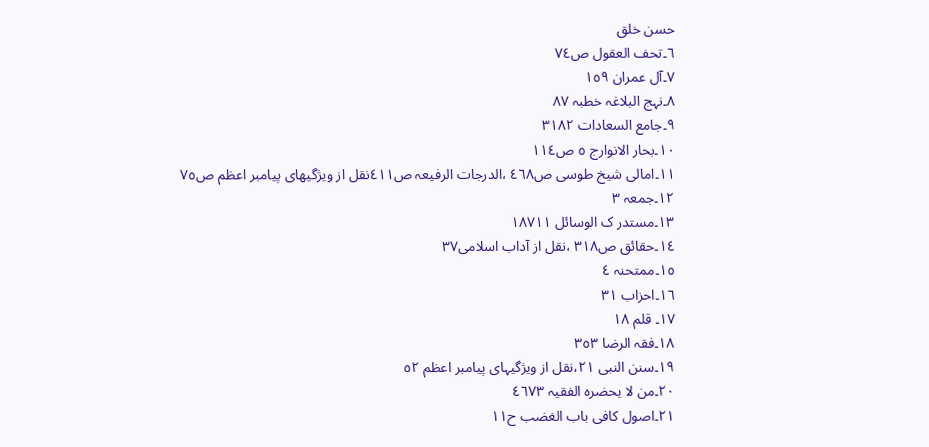حسن خلق
٦۔تحف العقول ص٧٤
٧۔آل عمران ١٥٩
٨۔نہج البلاغہ خطبہ ٨٧
٩۔جامع السعادات ٣١٨٢
١٠۔بحار الانوارج ٥ ص١١٤
١١۔امالی شیخ طوسی ص٤٦٨ ،الدرجات الرفیعہ ص٤١١نقل از ویژگیھای پیامبر اعظم ص٧٥
١٢۔جمعہ ٣
١٣۔مستدر ک الوسائل ١٨٧١١
١٤۔حقائق ص٣١٨ ،نقل از آداب اسلامی٣٧
١٥۔ممتحنہ ٤
١٦۔احزاب ٣١
١٧۔ قلم ١٨
١٨۔فقہ الرضا ٣٥٣
١٩۔سنن النبی ٢١،نقل از ویژگیہای پیامبر اعظم ٥٢
٢٠۔من لا یحضرہ الفقیہ ٤٦٧٣
٢١۔اصول کافی باب الغضب ح۱۱